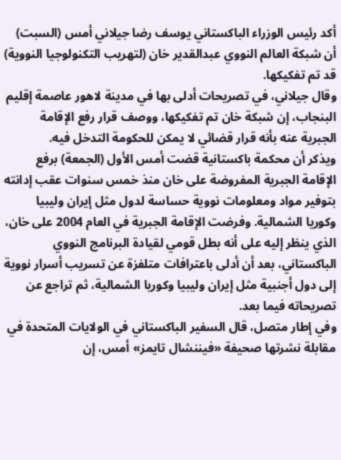أكد رئيس الوزراء الباكستاني يوسف رضا جيلاني أمس (السبت) أن شبكة العالم النووي عبدالقدير خان (لتهريب التكنولوجيا النووية) قد تم تفكيكها.
وقال جيلاني، في تصريحات أدلى بها في مدينة لاهور عاصمة إقليم البنجاب، إن شبكة خان تم تفكيكها، ووصف قرار رفع الإقامة الجبرية عنه بأنه قرار قضائي لا يمكن للحكومة التدخل فيه.
ويذكر أن محكمة باكستانية قضت أمس الأول (الجمعة) برفع الإقامة الجبرية المفروضة على خان منذ خمس سنوات عقب إدانته بتوفير مواد ومعلومات نووية حساسة لدول مثل إيران وليبيا وكوريا الشمالية. وفرضت الإقامة الجبرية في العام 2004 على خان، الذي ينظر إليه على أنه بطل قومي لقيادة البرنامج النووي الباكستاني، بعد أن أدلى باعترافات متلفزة عن تسريب أسرار نووية إلى دول أجنبية مثل إيران وليبيا وكوريا الشمالية، ثم تراجع عن تصريحاته فيما بعد.
وفي إطار متصل، قال السفير الباكستاني في الولايات المتحدة في مقابلة نشرتها صحيفة «فيننشال تايمز» أمس، إن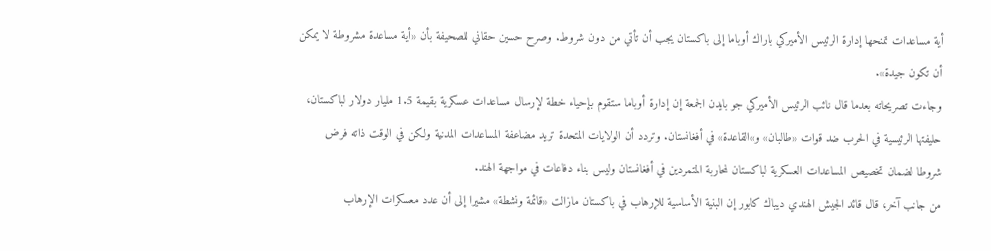أية مساعدات تمنحها إدارة الرئيس الأميركي باراك أوباما إلى باكستان يجب أن تأتي من دون شروط. وصرح حسين حقاني للصحيفة بأن «أية مساعدة مشروطة لا يمكن أن تكون جيدة».
وجاءت تصريحاته بعدما قال نائب الرئيس الأميركي جو بايدن الجمعة إن إدارة أوباما ستقوم بإحياء خطة لإرسال مساعدات عسكرية بقيمة 1.5 مليار دولار لباكستان، حليفتها الرئيسية في الحرب ضد قوات «طالبان» و»القاعدة» في أفغانستان. وتردد أن الولايات المتحدة تريد مضاعفة المساعدات المدنية ولكن في الوقت ذاته فرض شروطا لضمان تخصيص المساعدات العسكرية لباكستان لمحاربة المتمردين في أفغانستان وليس بناء دفاعات في مواجهة الهند.
من جانب آخر، قال قائد الجيش الهندي ديباك كابور إن البنية الأساسية للإرهاب في باكستان مازالت «قائمة ونشطة» مشيرا إلى أن عدد معسكرات الإرهاب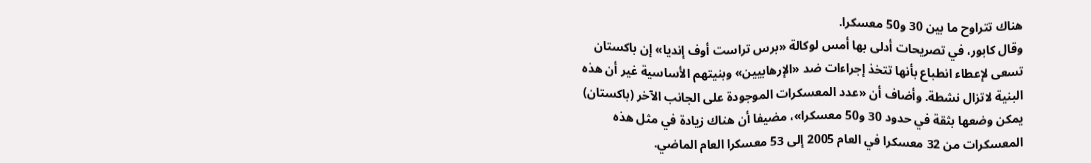هناك تتراوح ما بين 30 و50 معسكرا.
وقال كابور، في تصريحات أدلى بها أمس لوكالة «برس تراست أوف إنديا» إن باكستان تسعى لإعطاء انطباع بأنها تتخذ إجراءات ضد «الإرهابيين» وبنيتهم الأساسية غير أن هذه البنية لاتزال نشطة. وأضاف أن «عدد المعسكرات الموجودة على الجانب الآخر (باكستان) يمكن وضعها بثقة في حدود 30 و50 معسكرا»، مضيفا أن هناك زيادة في مثل هذه المعسكرات من 32 معسكرا في العام 2005 إلى 53 معسكرا العام الماضي.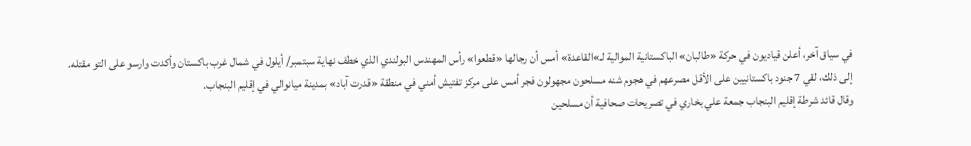في سياق آخر، أعلن قياديون في حركة «طالبان» الباكستانية الموالية لـ»القاعدة» أمس أن رجالها «قطعوا» رأس المهندس البولندي الذي خطف نهاية سبتمبر/ أيلول في شمال غرب باكستان وأكدت وارسو على التو مقتله.
إلى ذلك، لقي 7 جنود باكستانيين على الأقل مصرعهم في هجوم شنه مسلحون مجهولون فجر أمس على مركز تفتيش أمني في منطقة «قدرت آباد» بمدينة ميانوالي في إقليم البنجاب.
وقال قائد شرطة إقليم البنجاب جمعة علي بخاري في تصريحات صحافية أن مسلحين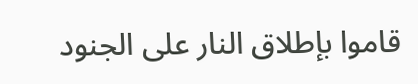قاموا بإطلاق النار على الجنود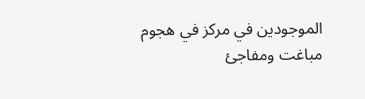الموجودين في مركز في هجوم مباغت ومفاجئ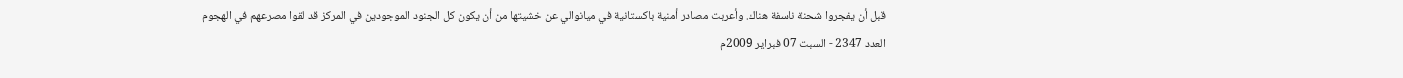قبل أن يفجروا شحنة ناسفة هناك. وأعربت مصادر أمنية باكستانية في ميانوالي عن خشيتها من أن يكون كل الجنود الموجودين في المركز قد لقوا مصرعهم في الهجوم
العدد 2347 - السبت 07 فبراير 2009م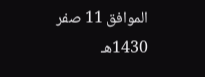الموافق 11 صفر 1430هـ